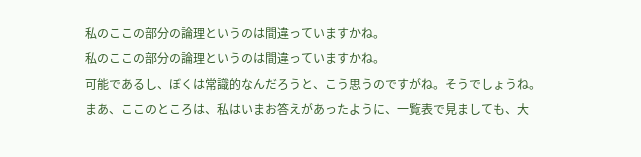私のここの部分の論理というのは間違っていますかね。
私のここの部分の論理というのは間違っていますかね。
可能であるし、ぼくは常識的なんだろうと、こう思うのですがね。そうでしょうね。
まあ、ここのところは、私はいまお答えがあったように、一覧表で見ましても、大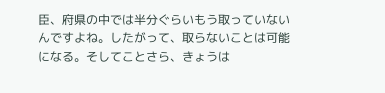臣、府県の中では半分ぐらいもう取っていないんですよね。したがって、取らないことは可能になる。そしてことさら、きょうは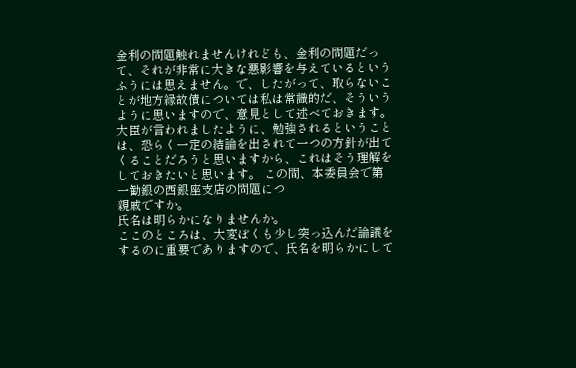金利の問題触れませんけれども、金利の問題だって、それが非常に大きな悪影響を与えているというふうには思えません。で、したがって、取らないことが地方縁故債については私は常識的だ、そういうように思いますので、意見として述べておきます。 大臣が言われましたように、勉強されるということは、恐らく一定の結論を出されて一つの方針が出てくることだろうと思いますから、これはそう理解をしておきたいと思います。 この間、本委員会で第一勧銀の西銀座支店の問題につ
親戚ですか。
氏名は明らかになりませんか。
ここのところは、大変ぼくも少し突っ込んだ論議をするのに重要でありますので、氏名を明らかにして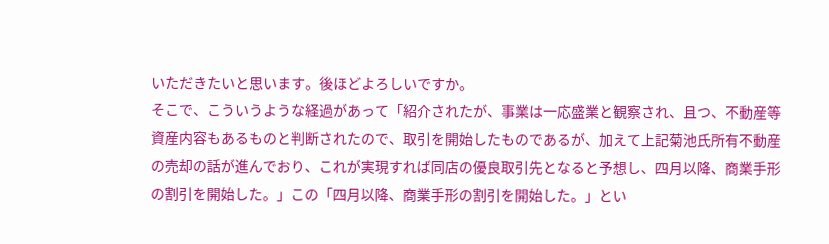いただきたいと思います。後ほどよろしいですか。
そこで、こういうような経過があって「紹介されたが、事業は一応盛業と観察され、且つ、不動産等資産内容もあるものと判断されたので、取引を開始したものであるが、加えて上記菊池氏所有不動産の売却の話が進んでおり、これが実現すれば同店の優良取引先となると予想し、四月以降、商業手形の割引を開始した。」この「四月以降、商業手形の割引を開始した。」とい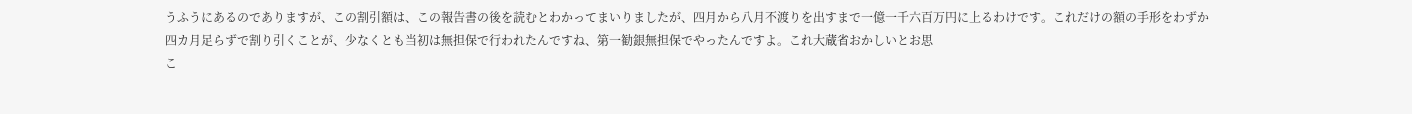うふうにあるのでありますが、この割引額は、この報告書の後を読むとわかってまいりましたが、四月から八月不渡りを出すまで一億一千六百万円に上るわけです。これだけの額の手形をわずか四カ月足らずで割り引くことが、少なくとも当初は無担保で行われたんですね、第一勧銀無担保でやったんですよ。これ大蔵省おかしいとお思
こ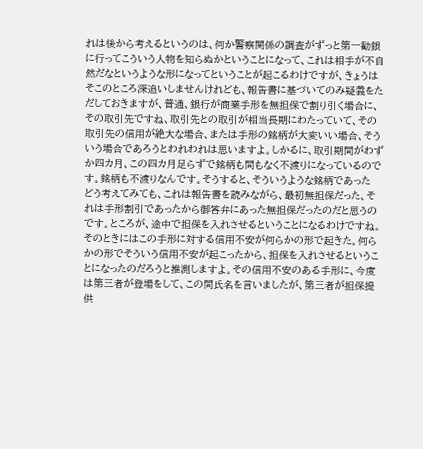れは後から考えるというのは、何か警察関係の調査がずっと第一勧銀に行ってこういう人物を知らぬかということになって、これは相手が不自然だなというような形になってということが起こるわけですが、きょうはそこのところ深追いしませんけれども、報告書に基づいてのみ疑義をただしておきますが、普通、銀行が商業手形を無担保で割り引く場合に、その取引先ですね、取引先との取引が相当長期にわたっていて、その取引先の信用が絶大な場合、または手形の銘柄が大変いい場合、そういう場合であろうとわれわれは思いますよ。しかるに、取引期間がわずか四カ月、この四カ月足らずで銘柄も間もなく不渡りになっているのです。銘柄も不渡りなんです。そうすると、そういうような銘柄であった
どう考えてみても、これは報告書を読みながら、最初無担保だった、それは手形割引であったから御答弁にあった無担保だったのだと思うのです。ところが、途中で担保を入れさせるということになるわけですね。そのときにはこの手形に対する信用不安が何らかの形で起きた。何らかの形でそういう信用不安が起こったから、担保を入れさせるということになったのだろうと推測しますよ。その信用不安のある手形に、今度は第三者が登場をして、この間氏名を言いましたが、第三者が担保提供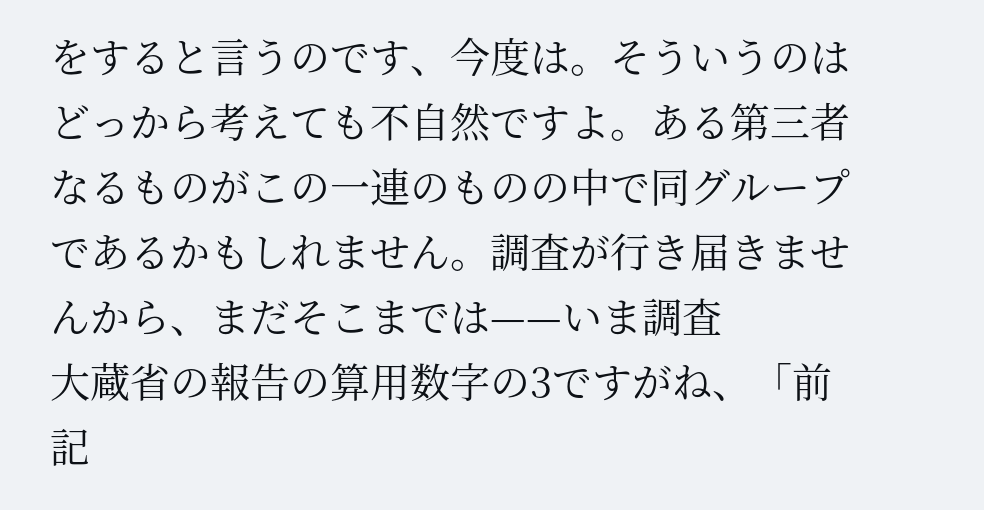をすると言うのです、今度は。そういうのはどっから考えても不自然ですよ。ある第三者なるものがこの一連のものの中で同グループであるかもしれません。調査が行き届きませんから、まだそこまでは——いま調査
大蔵省の報告の算用数字の3ですがね、「前記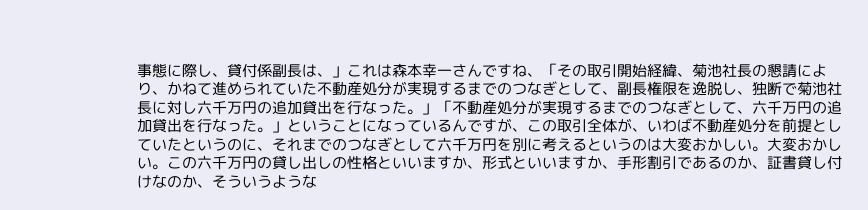事態に際し、貸付係副長は、」これは森本幸一さんですね、「その取引開始経緯、菊池社長の懇請により、かねて進められていた不動産処分が実現するまでのつなぎとして、副長権限を逸脱し、独断で菊池社長に対し六千万円の追加貸出を行なった。」「不動産処分が実現するまでのつなぎとして、六千万円の追加貸出を行なった。」ということになっているんですが、この取引全体が、いわば不動産処分を前提としていたというのに、それまでのつなぎとして六千万円を別に考えるというのは大変おかしい。大変おかしい。この六千万円の貸し出しの性格といいますか、形式といいますか、手形割引であるのか、証書貸し付けなのか、そういうような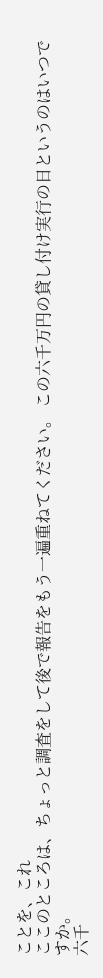ことを、これ
ここのところは、ちょっと調査をして後で報告をもう一遍重ねてください。 この六千万円の貸し付け実行の日というのはいつですか。
六千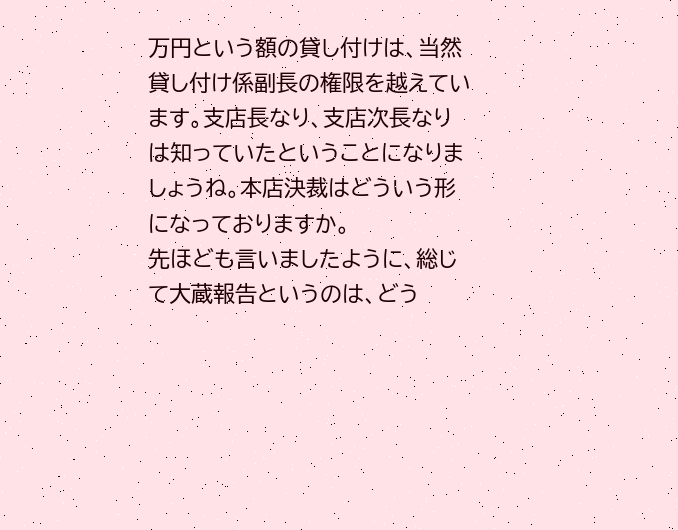万円という額の貸し付けは、当然貸し付け係副長の権限を越えています。支店長なり、支店次長なりは知っていたということになりましょうね。本店決裁はどういう形になっておりますか。
先ほども言いましたように、総じて大蔵報告というのは、どう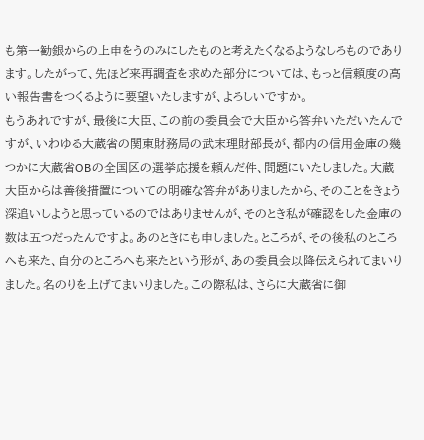も第一勧銀からの上申をうのみにしたものと考えたくなるようなしろものであります。したがって、先ほど来再調査を求めた部分については、もっと信頼度の高い報告書をつくるように要望いたしますが、よろしいですか。
もうあれですが、最後に大臣、この前の委員会で大臣から答弁いただいたんですが、いわゆる大蔵省の関東財務局の武末理財部長が、都内の信用金庫の幾つかに大蔵省OBの全国区の選挙応援を頼んだ件、問題にいたしました。大蔵大臣からは善後措置についての明確な答弁がありましたから、そのことをきょう深追いしようと思っているのではありませんが、そのとき私が確認をした金庫の数は五つだったんですよ。あのときにも申しました。ところが、その後私のところへも来た、自分のところへも来たという形が、あの委員会以降伝えられてまいりました。名のりを上げてまいりました。この際私は、さらに大蔵省に御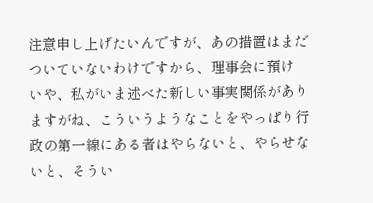注意申し上げたいんですが、あの措置はまだついていないわけですから、理事会に預け
いや、私がいま述べた新しい事実関係がありますがね、こういうようなことをやっぱり行政の第一線にある者はやらないと、やらせないと、そうい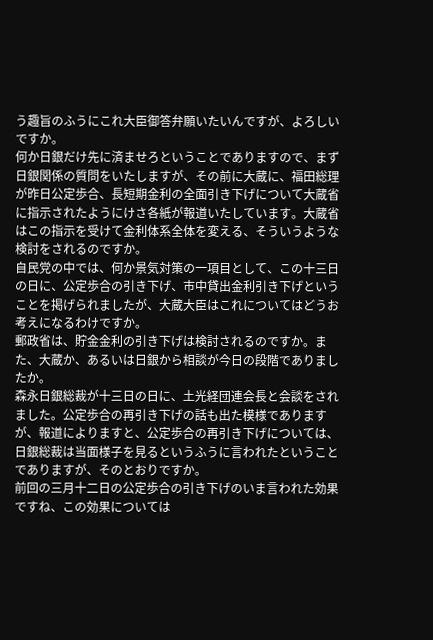う趣旨のふうにこれ大臣御答弁願いたいんですが、よろしいですか。
何か日銀だけ先に済ませろということでありますので、まず日銀関係の質問をいたしますが、その前に大蔵に、福田総理が昨日公定歩合、長短期金利の全面引き下げについて大蔵省に指示されたようにけさ各紙が報道いたしています。大蔵省はこの指示を受けて金利体系全体を変える、そういうような検討をされるのですか。
自民党の中では、何か景気対策の一項目として、この十三日の日に、公定歩合の引き下げ、市中貸出金利引き下げということを掲げられましたが、大蔵大臣はこれについてはどうお考えになるわけですか。
郵政省は、貯金金利の引き下げは検討されるのですか。また、大蔵か、あるいは日銀から相談が今日の段階でありましたか。
森永日銀総裁が十三日の日に、土光経団連会長と会談をされました。公定歩合の再引き下げの話も出た模様でありますが、報道によりますと、公定歩合の再引き下げについては、日銀総裁は当面様子を見るというふうに言われたということでありますが、そのとおりですか。
前回の三月十二日の公定歩合の引き下げのいま言われた効果ですね、この効果については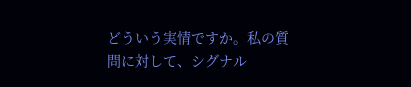どういう実情ですか。私の質問に対して、シグナル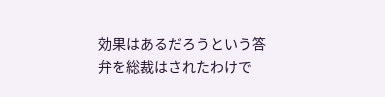効果はあるだろうという答弁を総裁はされたわけで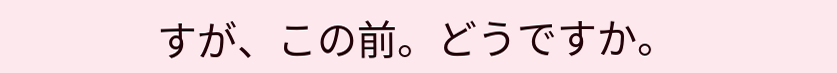すが、この前。どうですか。